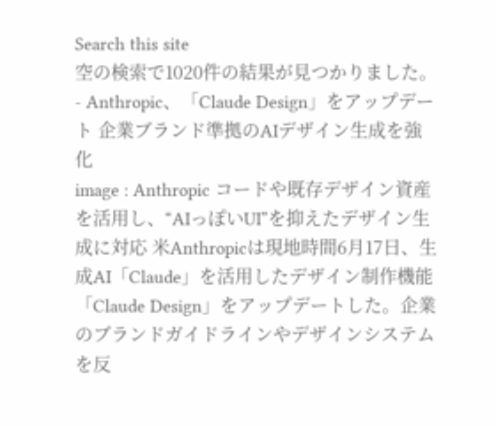Search this site
空の検索で1020件の結果が見つかりました。
- Anthropic、「Claude Design」をアップデート 企業ブランド準拠のAIデザイン生成を強化
image : Anthropic コードや既存デザイン資産を活用し、“AIっぽいUI”を抑えたデザイン生成に対応 米Anthropicは現地時間6月17日、生成AI「Claude」を活用したデザイン制作機能「Claude Design」をアップデートした。企業のブランドガイドラインやデザインシステムを反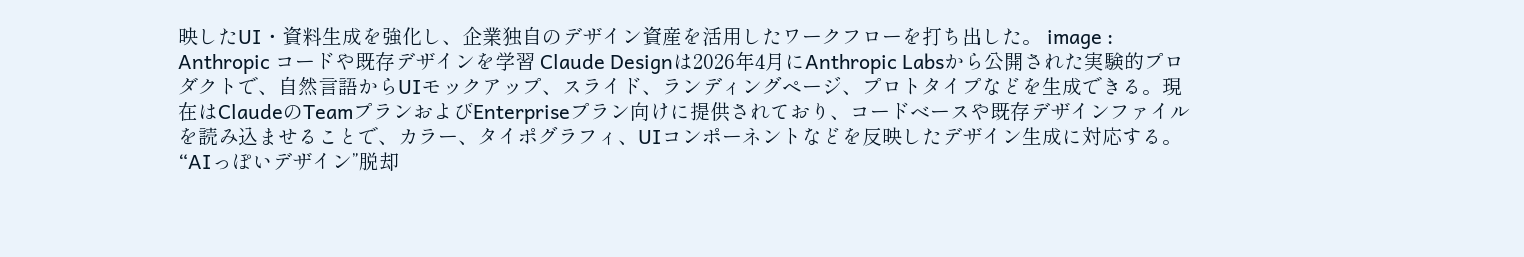映したUI・資料生成を強化し、企業独自のデザイン資産を活用したワークフローを打ち出した。 image : Anthropic コードや既存デザインを学習 Claude Designは2026年4月にAnthropic Labsから公開された実験的プロダクトで、自然言語からUIモックアップ、スライド、ランディングページ、プロトタイプなどを生成できる。現在はClaudeのTeamプランおよびEnterpriseプラン向けに提供されており、コードベースや既存デザインファイルを読み込ませることで、カラー、タイポグラフィ、UIコンポーネントなどを反映したデザイン生成に対応する。 “AIっぽいデザイン”脱却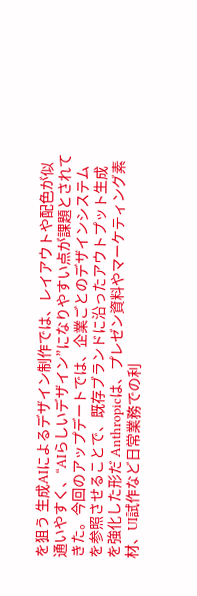を狙う 生成AIによるデザイン制作では、レイアウトや配色が似通いやすく、“AIらしいデザイン”になりやすい点が課題とされてきた。今回のアップデートでは、企業ごとのデザインシステムを参照させることで、既存ブランドに沿ったアウトプット生成を強化した形だ Anthropicは、プレゼン資料やマーケティング素材、UI試作など日常業務での利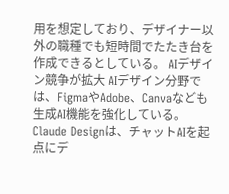用を想定しており、デザイナー以外の職種でも短時間でたたき台を作成できるとしている。 AIデザイン競争が拡大 AIデザイン分野では、FigmaやAdobe、Canvaなども生成AI機能を強化している。Claude Designは、チャットAIを起点にデ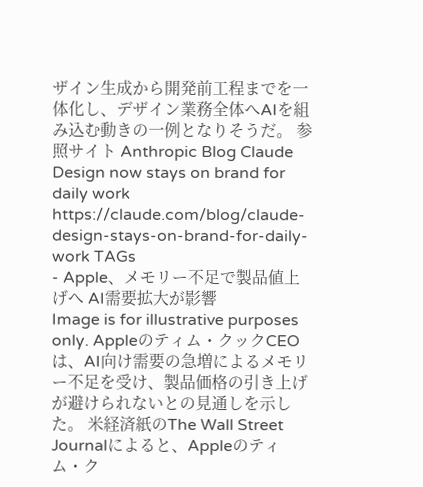ザイン生成から開発前工程までを一体化し、デザイン業務全体へAIを組み込む動きの一例となりそうだ。 参照サイト Anthropic Blog Claude Design now stays on brand for daily work https://claude.com/blog/claude-design-stays-on-brand-for-daily-work TAGs
- Apple、メモリー不足で製品値上げへ AI需要拡大が影響
Image is for illustrative purposes only. Appleのティム・クックCEOは、AI向け需要の急増によるメモリー不足を受け、製品価格の引き上げが避けられないとの見通しを示した。 米経済紙のThe Wall Street Journalによると、Appleのティム・ク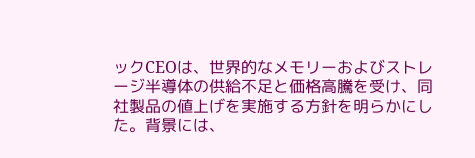ックCEOは、世界的なメモリーおよびストレージ半導体の供給不足と価格高騰を受け、同社製品の値上げを実施する方針を明らかにした。背景には、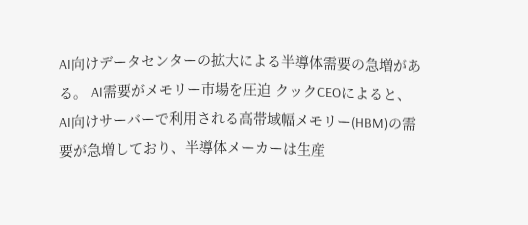AI向けデータセンターの拡大による半導体需要の急増がある。 AI需要がメモリー市場を圧迫 クックCEOによると、AI向けサーバーで利用される高帯域幅メモリー(HBM)の需要が急増しており、半導体メーカーは生産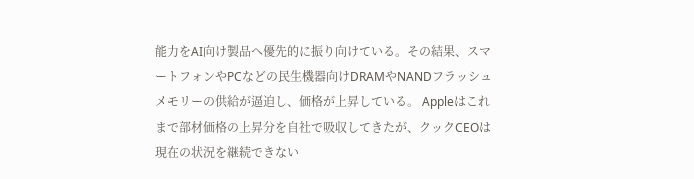能力をAI向け製品へ優先的に振り向けている。その結果、スマートフォンやPCなどの民生機器向けDRAMやNANDフラッシュメモリーの供給が逼迫し、価格が上昇している。 Appleはこれまで部材価格の上昇分を自社で吸収してきたが、クックCEOは現在の状況を継続できない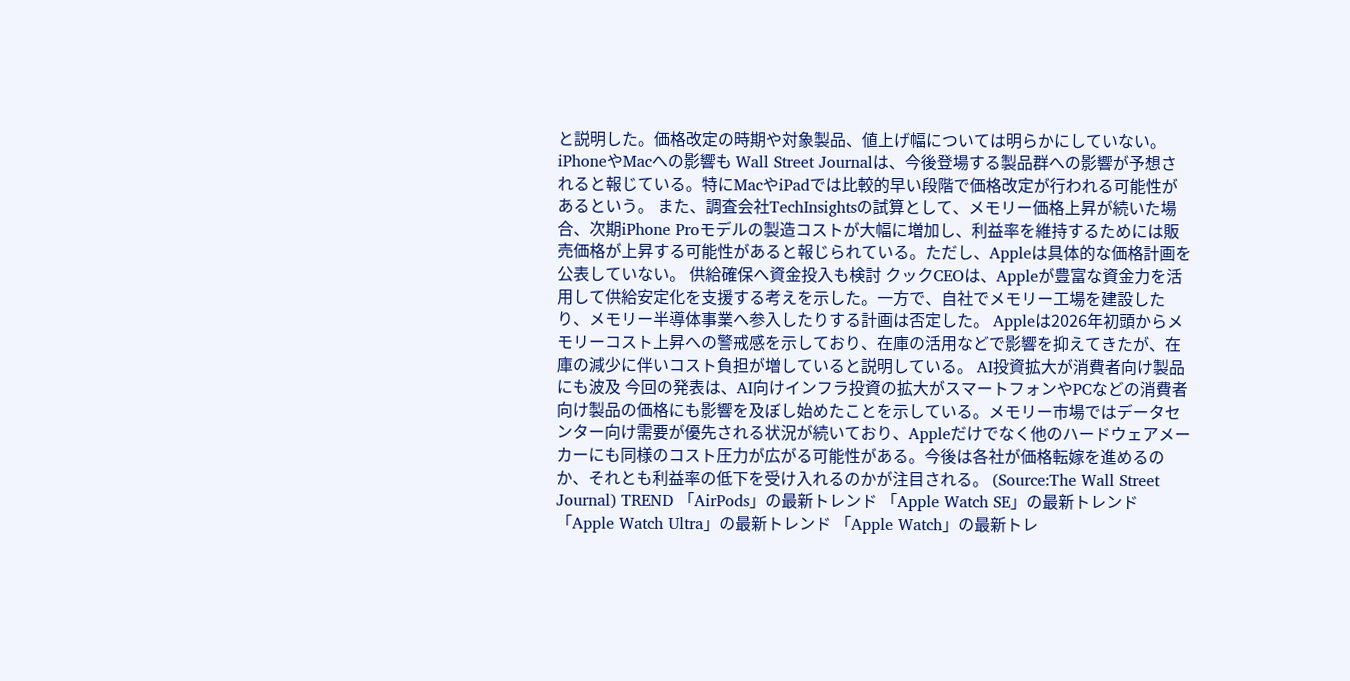と説明した。価格改定の時期や対象製品、値上げ幅については明らかにしていない。 iPhoneやMacへの影響も Wall Street Journalは、今後登場する製品群への影響が予想されると報じている。特にMacやiPadでは比較的早い段階で価格改定が行われる可能性があるという。 また、調査会社TechInsightsの試算として、メモリー価格上昇が続いた場合、次期iPhone Proモデルの製造コストが大幅に増加し、利益率を維持するためには販売価格が上昇する可能性があると報じられている。ただし、Appleは具体的な価格計画を公表していない。 供給確保へ資金投入も検討 クックCEOは、Appleが豊富な資金力を活用して供給安定化を支援する考えを示した。一方で、自社でメモリー工場を建設したり、メモリー半導体事業へ参入したりする計画は否定した。 Appleは2026年初頭からメモリーコスト上昇への警戒感を示しており、在庫の活用などで影響を抑えてきたが、在庫の減少に伴いコスト負担が増していると説明している。 AI投資拡大が消費者向け製品にも波及 今回の発表は、AI向けインフラ投資の拡大がスマートフォンやPCなどの消費者向け製品の価格にも影響を及ぼし始めたことを示している。メモリー市場ではデータセンター向け需要が優先される状況が続いており、Appleだけでなく他のハードウェアメーカーにも同様のコスト圧力が広がる可能性がある。今後は各社が価格転嫁を進めるのか、それとも利益率の低下を受け入れるのかが注目される。 (Source:The Wall Street Journal) TREND 「AirPods」の最新トレンド 「Apple Watch SE」の最新トレンド 「Apple Watch Ultra」の最新トレンド 「Apple Watch」の最新トレ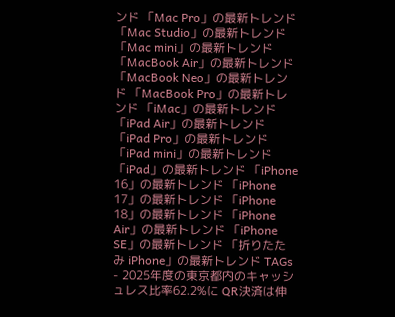ンド 「Mac Pro」の最新トレンド 「Mac Studio」の最新トレンド 「Mac mini」の最新トレンド 「MacBook Air」の最新トレンド 「MacBook Neo」の最新トレンド 「MacBook Pro」の最新トレンド 「iMac」の最新トレンド 「iPad Air」の最新トレンド 「iPad Pro」の最新トレンド 「iPad mini」の最新トレンド 「iPad」の最新トレンド 「iPhone 16」の最新トレンド 「iPhone 17」の最新トレンド 「iPhone 18」の最新トレンド 「iPhone Air」の最新トレンド 「iPhone SE」の最新トレンド 「折りたたみ iPhone」の最新トレンド TAGs
- 2025年度の東京都内のキャッシュレス比率62.2%に QR決済は伸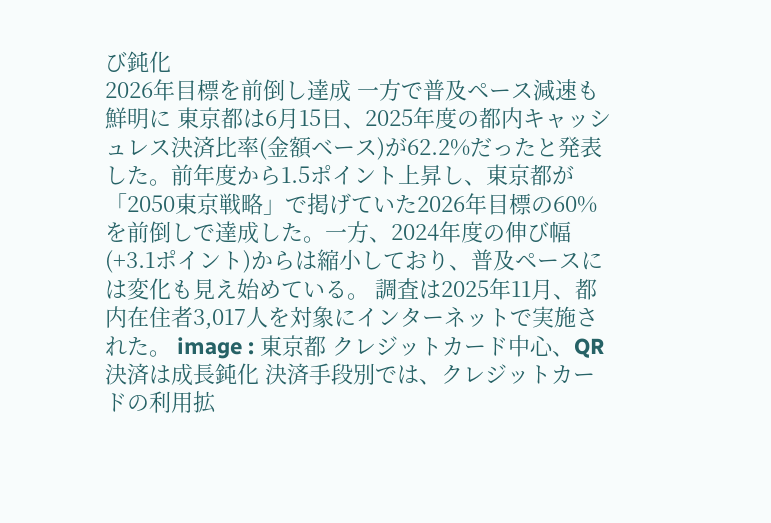び鈍化
2026年目標を前倒し達成 一方で普及ペース減速も鮮明に 東京都は6月15日、2025年度の都内キャッシュレス決済比率(金額ベース)が62.2%だったと発表した。前年度から1.5ポイント上昇し、東京都が「2050東京戦略」で掲げていた2026年目標の60%を前倒しで達成した。一方、2024年度の伸び幅(+3.1ポイント)からは縮小しており、普及ペースには変化も見え始めている。 調査は2025年11月、都内在住者3,017人を対象にインターネットで実施された。 image : 東京都 クレジットカード中心、QR決済は成長鈍化 決済手段別では、クレジットカードの利用拡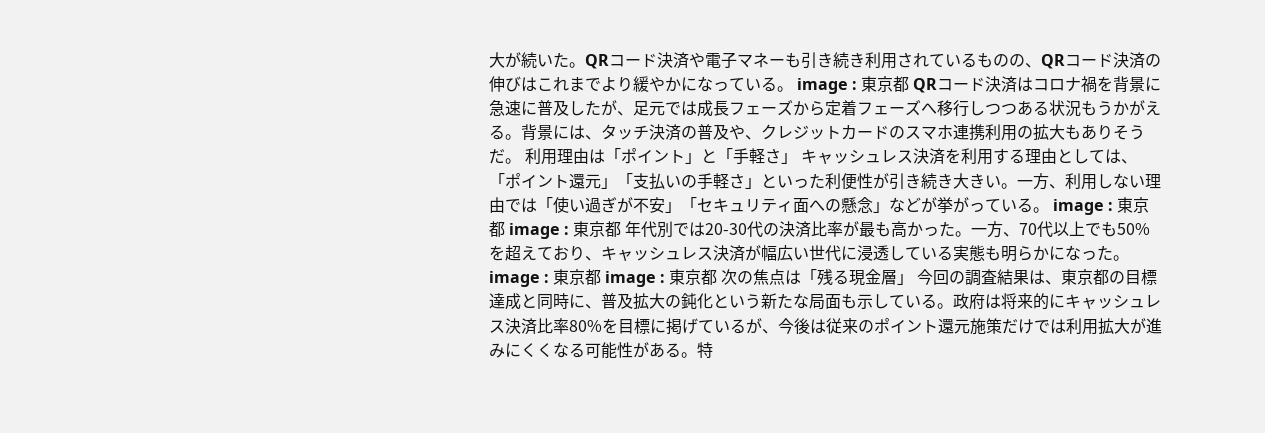大が続いた。QRコード決済や電子マネーも引き続き利用されているものの、QRコード決済の伸びはこれまでより緩やかになっている。 image : 東京都 QRコード決済はコロナ禍を背景に急速に普及したが、足元では成長フェーズから定着フェーズへ移行しつつある状況もうかがえる。背景には、タッチ決済の普及や、クレジットカードのスマホ連携利用の拡大もありそうだ。 利用理由は「ポイント」と「手軽さ」 キャッシュレス決済を利用する理由としては、「ポイント還元」「支払いの手軽さ」といった利便性が引き続き大きい。一方、利用しない理由では「使い過ぎが不安」「セキュリティ面への懸念」などが挙がっている。 image : 東京都 image : 東京都 年代別では20-30代の決済比率が最も高かった。一方、70代以上でも50%を超えており、キャッシュレス決済が幅広い世代に浸透している実態も明らかになった。 image : 東京都 image : 東京都 次の焦点は「残る現金層」 今回の調査結果は、東京都の目標達成と同時に、普及拡大の鈍化という新たな局面も示している。政府は将来的にキャッシュレス決済比率80%を目標に掲げているが、今後は従来のポイント還元施策だけでは利用拡大が進みにくくなる可能性がある。特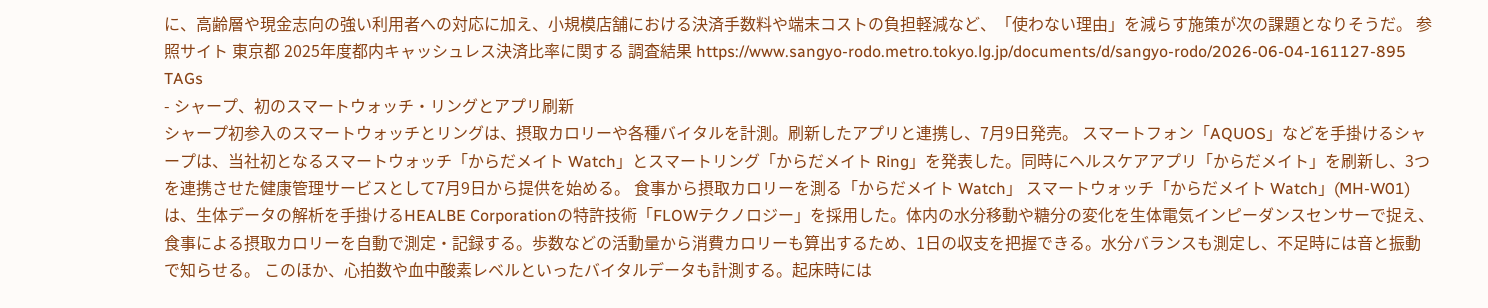に、高齢層や現金志向の強い利用者への対応に加え、小規模店舗における決済手数料や端末コストの負担軽減など、「使わない理由」を減らす施策が次の課題となりそうだ。 参照サイト 東京都 2025年度都内キャッシュレス決済比率に関する 調査結果 https://www.sangyo-rodo.metro.tokyo.lg.jp/documents/d/sangyo-rodo/2026-06-04-161127-895 TAGs
- シャープ、初のスマートウォッチ・リングとアプリ刷新
シャープ初参入のスマートウォッチとリングは、摂取カロリーや各種バイタルを計測。刷新したアプリと連携し、7月9日発売。 スマートフォン「AQUOS」などを手掛けるシャープは、当社初となるスマートウォッチ「からだメイト Watch」とスマートリング「からだメイト Ring」を発表した。同時にヘルスケアアプリ「からだメイト」を刷新し、3つを連携させた健康管理サービスとして7月9日から提供を始める。 食事から摂取カロリーを測る「からだメイト Watch」 スマートウォッチ「からだメイト Watch」(MH-W01)は、生体データの解析を手掛けるHEALBE Corporationの特許技術「FLOWテクノロジー」を採用した。体内の水分移動や糖分の変化を生体電気インピーダンスセンサーで捉え、食事による摂取カロリーを自動で測定・記録する。歩数などの活動量から消費カロリーも算出するため、1日の収支を把握できる。水分バランスも測定し、不足時には音と振動で知らせる。 このほか、心拍数や血中酸素レベルといったバイタルデータも計測する。起床時には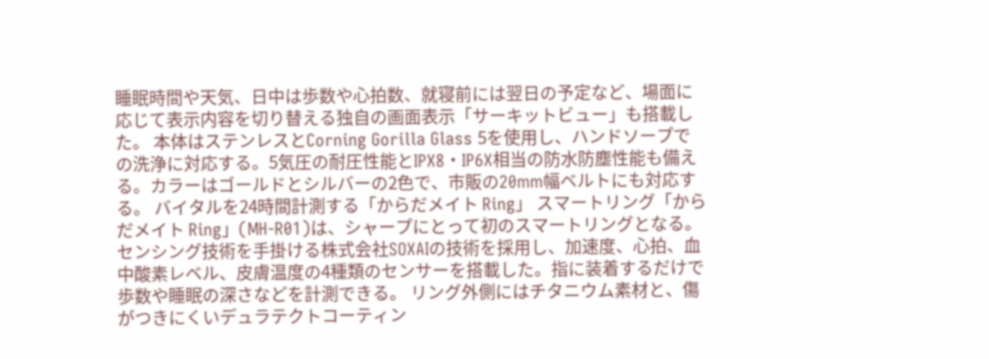睡眠時間や天気、日中は歩数や心拍数、就寝前には翌日の予定など、場面に応じて表示内容を切り替える独自の画面表示「サーキットビュー」も搭載した。 本体はステンレスとCorning Gorilla Glass 5を使用し、ハンドソープでの洗浄に対応する。5気圧の耐圧性能とIPX8・IP6X相当の防水防塵性能も備える。カラーはゴールドとシルバーの2色で、市販の20mm幅ベルトにも対応する。 バイタルを24時間計測する「からだメイト Ring」 スマートリング「からだメイト Ring」(MH-R01)は、シャープにとって初のスマートリングとなる。センシング技術を手掛ける株式会社SOXAIの技術を採用し、加速度、心拍、血中酸素レベル、皮膚温度の4種類のセンサーを搭載した。指に装着するだけで歩数や睡眠の深さなどを計測できる。 リング外側にはチタニウム素材と、傷がつきにくいデュラテクトコーティン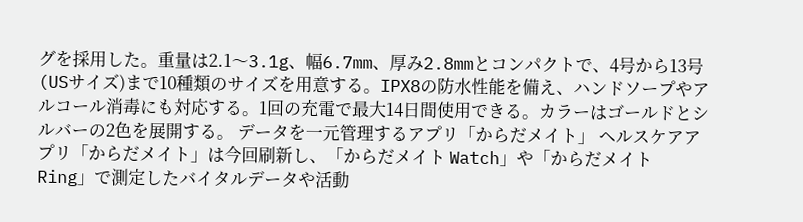グを採用した。重量は2.1〜3.1g、幅6.7mm、厚み2.8mmとコンパクトで、4号から13号(USサイズ)まで10種類のサイズを用意する。IPX8の防水性能を備え、ハンドソープやアルコール消毒にも対応する。1回の充電で最大14日間使用できる。カラーはゴールドとシルバーの2色を展開する。 データを一元管理するアプリ「からだメイト」 ヘルスケアアプリ「からだメイト」は今回刷新し、「からだメイト Watch」や「からだメイト Ring」で測定したバイタルデータや活動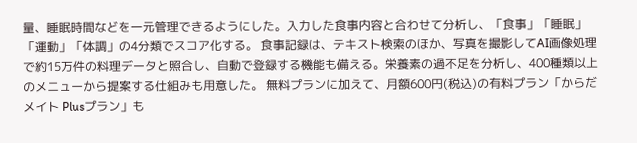量、睡眠時間などを一元管理できるようにした。入力した食事内容と合わせて分析し、「食事」「睡眠」「運動」「体調」の4分類でスコア化する。 食事記録は、テキスト検索のほか、写真を撮影してAI画像処理で約15万件の料理データと照合し、自動で登録する機能も備える。栄養素の過不足を分析し、400種類以上のメニューから提案する仕組みも用意した。 無料プランに加えて、月額600円(税込)の有料プラン「からだメイト Plusプラン」も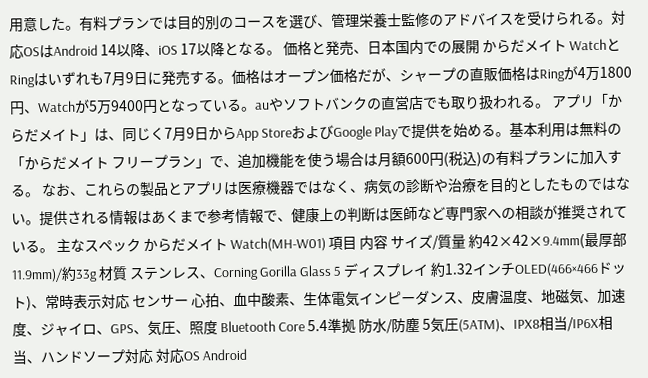用意した。有料プランでは目的別のコースを選び、管理栄養士監修のアドバイスを受けられる。対応OSはAndroid 14以降、iOS 17以降となる。 価格と発売、日本国内での展開 からだメイト WatchとRingはいずれも7月9日に発売する。価格はオープン価格だが、シャープの直販価格はRingが4万1800円、Watchが5万9400円となっている。auやソフトバンクの直営店でも取り扱われる。 アプリ「からだメイト」は、同じく7月9日からApp StoreおよびGoogle Playで提供を始める。基本利用は無料の「からだメイト フリープラン」で、追加機能を使う場合は月額600円(税込)の有料プランに加入する。 なお、これらの製品とアプリは医療機器ではなく、病気の診断や治療を目的としたものではない。提供される情報はあくまで参考情報で、健康上の判断は医師など専門家への相談が推奨されている。 主なスペック からだメイト Watch(MH-W01) 項目 内容 サイズ/質量 約42×42×9.4mm(最厚部11.9mm)/約33g 材質 ステンレス、Corning Gorilla Glass 5 ディスプレイ 約1.32インチOLED(466×466ドット)、常時表示対応 センサー 心拍、血中酸素、生体電気インピーダンス、皮膚温度、地磁気、加速度、ジャイロ、GPS、気圧、照度 Bluetooth Core 5.4準拠 防水/防塵 5気圧(5ATM)、IPX8相当/IP6X相当、ハンドソープ対応 対応OS Android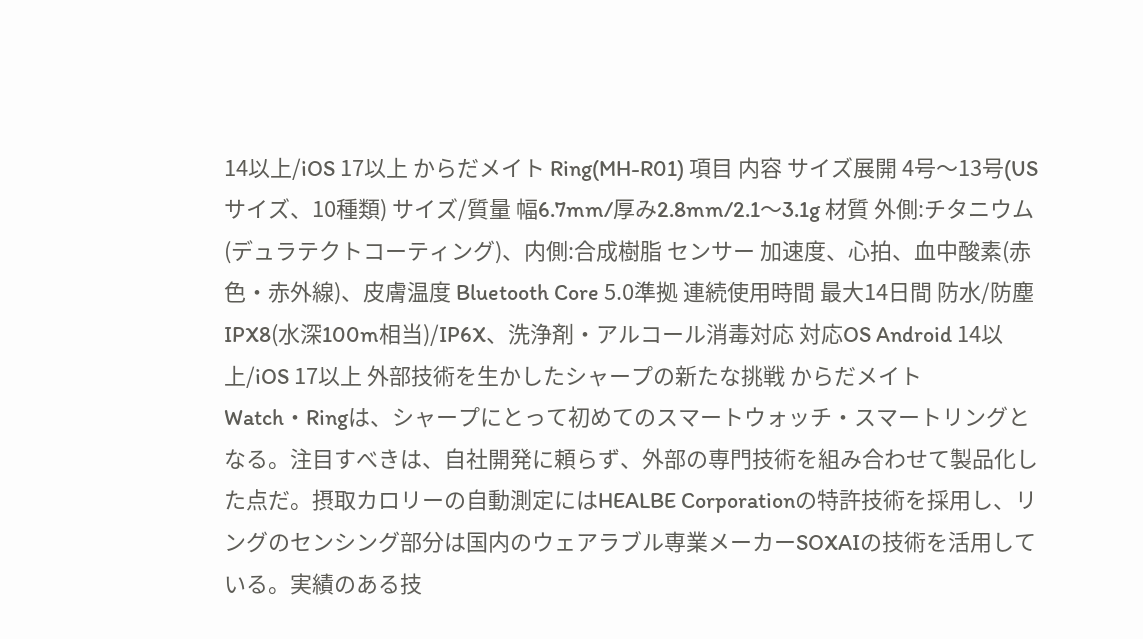14以上/iOS 17以上 からだメイト Ring(MH-R01) 項目 内容 サイズ展開 4号〜13号(USサイズ、10種類) サイズ/質量 幅6.7mm/厚み2.8mm/2.1〜3.1g 材質 外側:チタニウム(デュラテクトコーティング)、内側:合成樹脂 センサー 加速度、心拍、血中酸素(赤色・赤外線)、皮膚温度 Bluetooth Core 5.0準拠 連続使用時間 最大14日間 防水/防塵 IPX8(水深100m相当)/IP6X、洗浄剤・アルコール消毒対応 対応OS Android 14以上/iOS 17以上 外部技術を生かしたシャープの新たな挑戦 からだメイト Watch・Ringは、シャープにとって初めてのスマートウォッチ・スマートリングとなる。注目すべきは、自社開発に頼らず、外部の専門技術を組み合わせて製品化した点だ。摂取カロリーの自動測定にはHEALBE Corporationの特許技術を採用し、リングのセンシング部分は国内のウェアラブル専業メーカーSOXAIの技術を活用している。実績のある技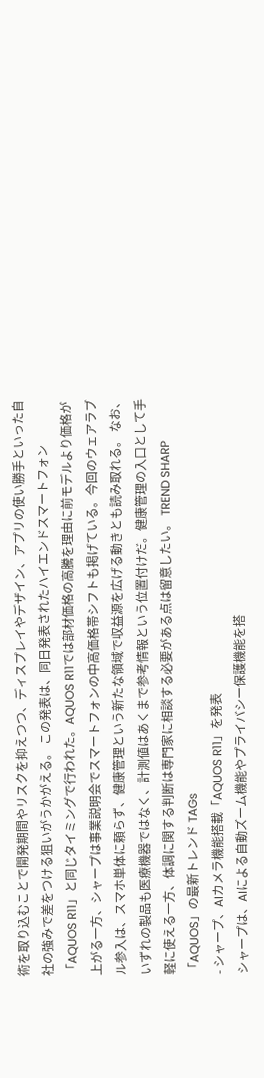術を取り込むことで開発期間やリスクを抑えつつ、ディスプレイやデザイン、アプリの使い勝手といった自社の強みで差をつける狙いがうかがえる。 この発表は、同日発表されたハイエンドスマートフォン「AQUOS R11」と同じタイミングで行われた。AQUOS R11では部材価格の高騰を理由に前モデルより価格が上がる一方、シャープは事業説明会でスマートフォンの中高価格帯シフトも掲げている。今回のウェアラブル参入は、スマホ単体に頼らず、健康管理という新たな領域で収益源を広げる動きとも読み取れる。 なお、いずれの製品も医療機器ではなく、計測値はあくまで参考情報という位置付けだ。健康管理の入口として手軽に使える一方、体調に関する判断は専門家に相談する必要がある点は留意したい。 TREND SHARP「AQUOS」の最新トレンド TAGs
- シャープ、AIカメラ機能搭載「AQUOS R11」を発表
シャープは、AIによる自動ズーム機能やプライバシー保護機能を搭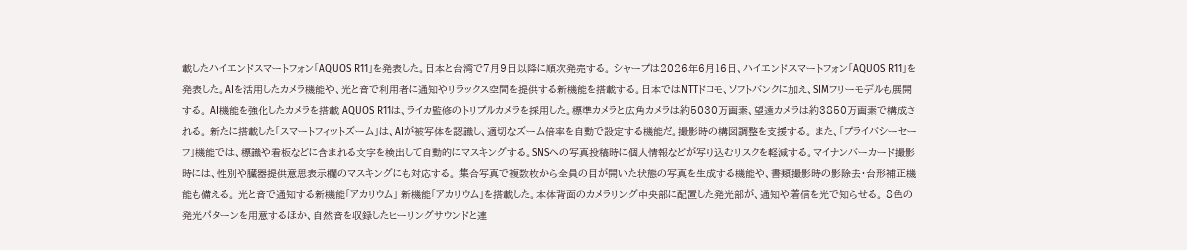載したハイエンドスマートフォン「AQUOS R11」を発表した。日本と台湾で7月9日以降に順次発売する。 シャープは2026年6月16日、ハイエンドスマートフォン「AQUOS R11」を発表した。AIを活用したカメラ機能や、光と音で利用者に通知やリラックス空間を提供する新機能を搭載する。日本ではNTTドコモ、ソフトバンクに加え、SIMフリーモデルも展開する。 AI機能を強化したカメラを搭載 AQUOS R11は、ライカ監修のトリプルカメラを採用した。標準カメラと広角カメラは約5030万画素、望遠カメラは約3850万画素で構成される。 新たに搭載した「スマートフィットズーム」は、AIが被写体を認識し、適切なズーム倍率を自動で設定する機能だ。撮影時の構図調整を支援する。 また、「プライバシーセーフ」機能では、標識や看板などに含まれる文字を検出して自動的にマスキングする。SNSへの写真投稿時に個人情報などが写り込むリスクを軽減する。マイナンバーカード撮影時には、性別や臓器提供意思表示欄のマスキングにも対応する。 集合写真で複数枚から全員の目が開いた状態の写真を生成する機能や、書類撮影時の影除去・台形補正機能も備える。 光と音で通知する新機能「アカリウム」 新機能「アカリウム」を搭載した。本体背面のカメラリング中央部に配置した発光部が、通知や着信を光で知らせる。 8色の発光パターンを用意するほか、自然音を収録したヒーリングサウンドと連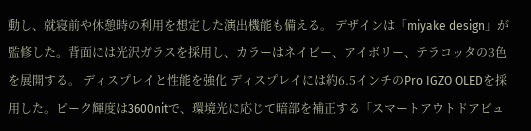動し、就寝前や休憩時の利用を想定した演出機能も備える。 デザインは「miyake design」が監修した。背面には光沢ガラスを採用し、カラーはネイビー、アイボリー、テラコッタの3色を展開する。 ディスプレイと性能を強化 ディスプレイには約6.5インチのPro IGZO OLEDを採用した。ピーク輝度は3600nitで、環境光に応じて暗部を補正する「スマートアウトドアビュ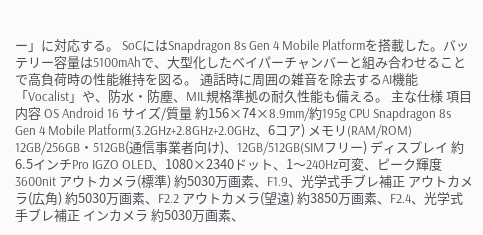ー」に対応する。 SoCにはSnapdragon 8s Gen 4 Mobile Platformを搭載した。バッテリー容量は5100mAhで、大型化したベイパーチャンバーと組み合わせることで高負荷時の性能維持を図る。 通話時に周囲の雑音を除去するAI機能「Vocalist」や、防水・防塵、MIL規格準拠の耐久性能も備える。 主な仕様 項目 内容 OS Android 16 サイズ/質量 約156×74×8.9mm/約195g CPU Snapdragon 8s Gen 4 Mobile Platform(3.2GHz+2.8GHz+2.0GHz、6コア) メモリ(RAM/ROM) 12GB/256GB・512GB(通信事業者向け)、12GB/512GB(SIMフリー) ディスプレイ 約6.5インチPro IGZO OLED、1080×2340ドット、1〜240Hz可変、ピーク輝度3600nit アウトカメラ(標準) 約5030万画素、F1.9、光学式手ブレ補正 アウトカメラ(広角) 約5030万画素、F2.2 アウトカメラ(望遠) 約3850万画素、F2.4、光学式手ブレ補正 インカメラ 約5030万画素、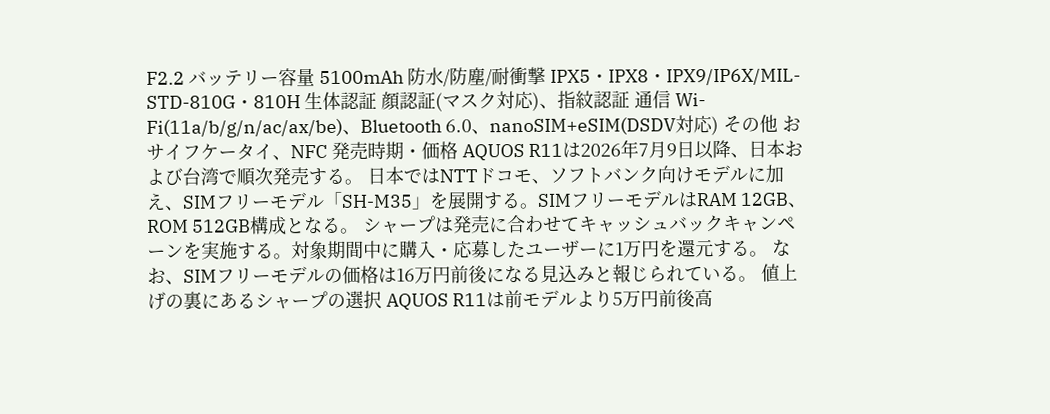F2.2 バッテリー容量 5100mAh 防水/防塵/耐衝撃 IPX5・IPX8・IPX9/IP6X/MIL-STD-810G・810H 生体認証 顔認証(マスク対応)、指紋認証 通信 Wi-Fi(11a/b/g/n/ac/ax/be)、Bluetooth 6.0、nanoSIM+eSIM(DSDV対応) その他 おサイフケータイ、NFC 発売時期・価格 AQUOS R11は2026年7月9日以降、日本および台湾で順次発売する。 日本ではNTTドコモ、ソフトバンク向けモデルに加え、SIMフリーモデル「SH-M35」を展開する。SIMフリーモデルはRAM 12GB、ROM 512GB構成となる。 シャープは発売に合わせてキャッシュバックキャンペーンを実施する。対象期間中に購入・応募したユーザーに1万円を還元する。 なお、SIMフリーモデルの価格は16万円前後になる見込みと報じられている。 値上げの裏にあるシャープの選択 AQUOS R11は前モデルより5万円前後高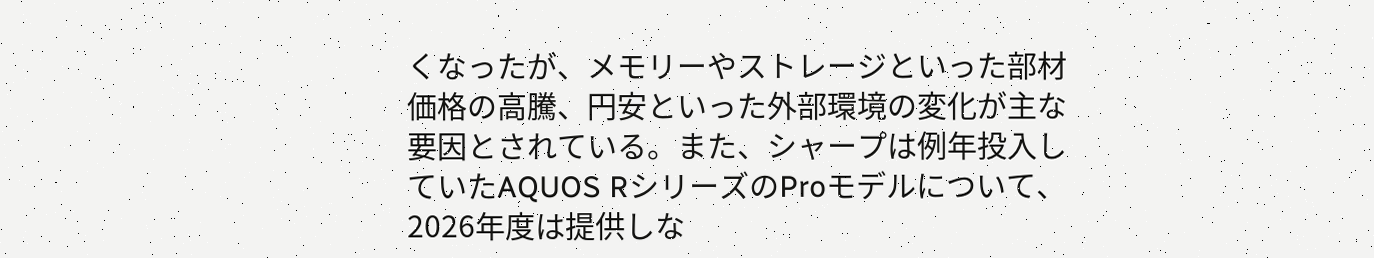くなったが、メモリーやストレージといった部材価格の高騰、円安といった外部環境の変化が主な要因とされている。また、シャープは例年投入していたAQUOS RシリーズのProモデルについて、2026年度は提供しな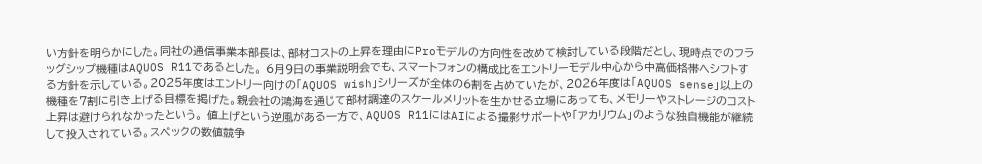い方針を明らかにした。同社の通信事業本部長は、部材コストの上昇を理由にProモデルの方向性を改めて検討している段階だとし、現時点でのフラッグシップ機種はAQUOS R11であるとした。 6月9日の事業説明会でも、スマートフォンの構成比をエントリーモデル中心から中高価格帯へシフトする方針を示している。2025年度はエントリー向けの「AQUOS wish」シリーズが全体の6割を占めていたが、2026年度は「AQUOS sense」以上の機種を7割に引き上げる目標を掲げた。親会社の鴻海を通じて部材調達のスケールメリットを生かせる立場にあっても、メモリーやストレージのコスト上昇は避けられなかったという。 値上げという逆風がある一方で、AQUOS R11にはAIによる撮影サポートや「アカリウム」のような独自機能が継続して投入されている。スペックの数値競争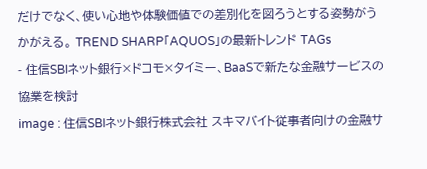だけでなく、使い心地や体験価値での差別化を図ろうとする姿勢がうかがえる。 TREND SHARP「AQUOS」の最新トレンド TAGs
- 住信SBIネット銀行×ドコモ×タイミー、BaaSで新たな金融サービスの協業を検討
image : 住信SBIネット銀行株式会社 スキマバイト従事者向けの金融サ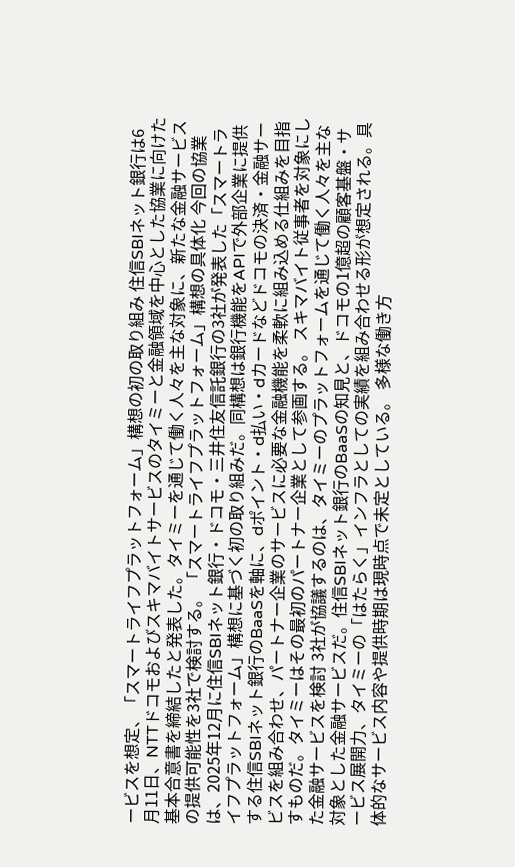ービスを想定、「スマートライフプラットフォーム」構想の初の取り組み 住信SBIネット銀行は6月11日、NTTドコモおよびスキマバイトサービスのタイミーと金融領域を中心とした協業に向けた基本合意書を締結したと発表した。タイミーを通じて働く人々を主な対象に、新たな金融サービスの提供可能性を3社で検討する。 「スマートライフプラットフォーム」構想の具体化 今回の協業は、2025年12月に住信SBIネット銀行・ドコモ・三井住友信託銀行の3社が発表した「スマートライフプラットフォーム」構想に基づく初の取り組みだ。同構想は銀行機能をAPIで外部企業に提供する住信SBIネット銀行のBaaSを軸に、dポイント・d払い・dカードなどドコモの決済・金融サービスを組み合わせ、パートナー企業のサービスに必要な金融機能を柔軟に組み込める仕組みを目指すものだ。タイミーはその最初のパートナー企業として参画する。 スキマバイト従事者を対象にした金融サービスを検討 3社が協議するのは、タイミーのプラットフォームを通じて働く人々を主な対象とした金融サービスだ。住信SBIネット銀行のBaaSの知見と、ドコモの1億超の顧客基盤・サービス展開力、タイミーの「はたらく」インフラとしての実績を組み合わせる形が想定される。具体的なサービス内容や提供時期は現時点で未定としている。 多様な働き方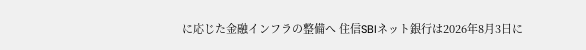に応じた金融インフラの整備へ 住信SBIネット銀行は2026年8月3日に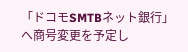「ドコモSMTBネット銀行」へ商号変更を予定し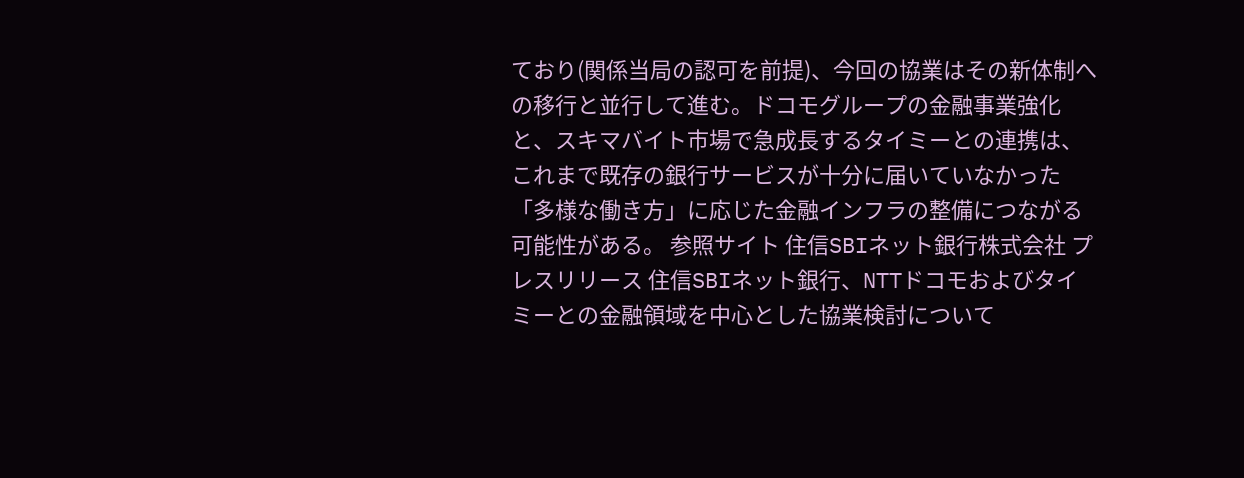ており(関係当局の認可を前提)、今回の協業はその新体制への移行と並行して進む。ドコモグループの金融事業強化と、スキマバイト市場で急成長するタイミーとの連携は、これまで既存の銀行サービスが十分に届いていなかった「多様な働き方」に応じた金融インフラの整備につながる可能性がある。 参照サイト 住信SBIネット銀行株式会社 プレスリリース 住信SBIネット銀行、NTTドコモおよびタイミーとの金融領域を中心とした協業検討について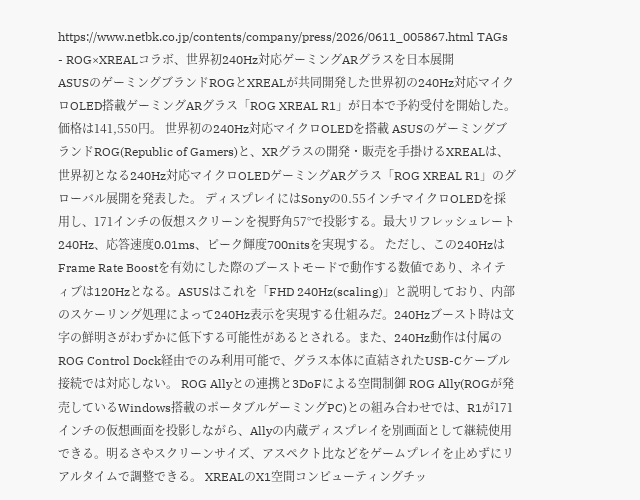https://www.netbk.co.jp/contents/company/press/2026/0611_005867.html TAGs
- ROG×XREALコラボ、世界初240Hz対応ゲーミングARグラスを日本展開
ASUSのゲーミングブランドROGとXREALが共同開発した世界初の240Hz対応マイクロOLED搭載ゲーミングARグラス「ROG XREAL R1」が日本で予約受付を開始した。価格は141,550円。 世界初の240Hz対応マイクロOLEDを搭載 ASUSのゲーミングブランドROG(Republic of Gamers)と、XRグラスの開発・販売を手掛けるXREALは、世界初となる240Hz対応マイクロOLEDゲーミングARグラス「ROG XREAL R1」のグローバル展開を発表した。 ディスプレイにはSonyの0.55インチマイクロOLEDを採用し、171インチの仮想スクリーンを視野角57°で投影する。最大リフレッシュレート240Hz、応答速度0.01ms、ピーク輝度700nitsを実現する。 ただし、この240HzはFrame Rate Boostを有効にした際のブーストモードで動作する数値であり、ネイティブは120Hzとなる。ASUSはこれを「FHD 240Hz(scaling)」と説明しており、内部のスケーリング処理によって240Hz表示を実現する仕組みだ。240Hzブースト時は文字の鮮明さがわずかに低下する可能性があるとされる。また、240Hz動作は付属のROG Control Dock経由でのみ利用可能で、グラス本体に直結されたUSB-Cケーブル接続では対応しない。 ROG Allyとの連携と3DoFによる空間制御 ROG Ally(ROGが発売しているWindows搭載のポータブルゲーミングPC)との組み合わせでは、R1が171インチの仮想画面を投影しながら、Allyの内蔵ディスプレイを別画面として継続使用できる。明るさやスクリーンサイズ、アスペクト比などをゲームプレイを止めずにリアルタイムで調整できる。 XREALのX1空間コンピューティングチッ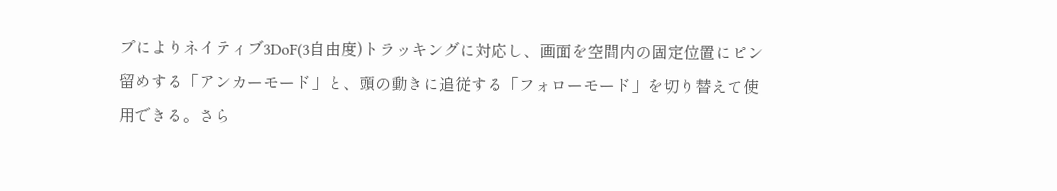プによりネイティブ3DoF(3自由度)トラッキングに対応し、画面を空間内の固定位置にピン留めする「アンカーモード」と、頭の動きに追従する「フォローモード」を切り替えて使用できる。さら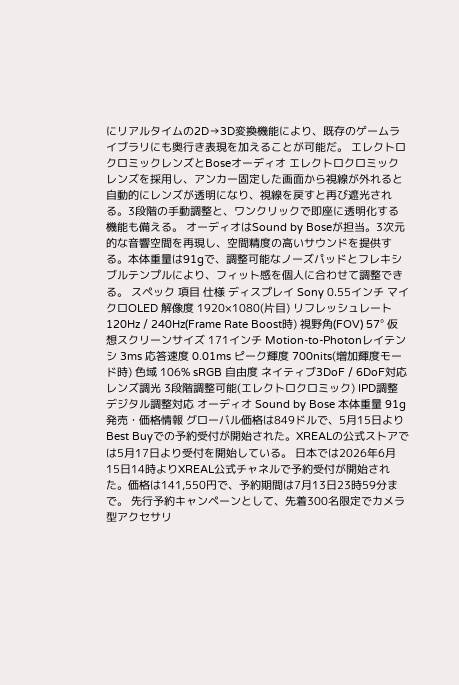にリアルタイムの2D→3D変換機能により、既存のゲームライブラリにも奥行き表現を加えることが可能だ。 エレクトロクロミックレンズとBoseオーディオ エレクトロクロミックレンズを採用し、アンカー固定した画面から視線が外れると自動的にレンズが透明になり、視線を戻すと再び遮光される。3段階の手動調整と、ワンクリックで即座に透明化する機能も備える。 オーディオはSound by Boseが担当。3次元的な音響空間を再現し、空間精度の高いサウンドを提供する。本体重量は91gで、調整可能なノーズパッドとフレキシブルテンプルにより、フィット感を個人に合わせて調整できる。 スペック 項目 仕様 ディスプレイ Sony 0.55インチ マイクロOLED 解像度 1920×1080(片目) リフレッシュレート 120Hz / 240Hz(Frame Rate Boost時) 視野角(FOV) 57° 仮想スクリーンサイズ 171インチ Motion-to-Photonレイテンシ 3ms 応答速度 0.01ms ピーク輝度 700nits(増加輝度モード時) 色域 106% sRGB 自由度 ネイティブ3DoF / 6DoF対応 レンズ調光 3段階調整可能(エレクトロクロミック) IPD調整 デジタル調整対応 オーディオ Sound by Bose 本体重量 91g 発売・価格情報 グローバル価格は849ドルで、5月15日よりBest Buyでの予約受付が開始された。XREALの公式ストアでは5月17日より受付を開始している。 日本では2026年6月15日14時よりXREAL公式チャネルで予約受付が開始された。価格は141,550円で、予約期間は7月13日23時59分まで。 先行予約キャンペーンとして、先着300名限定でカメラ型アクセサリ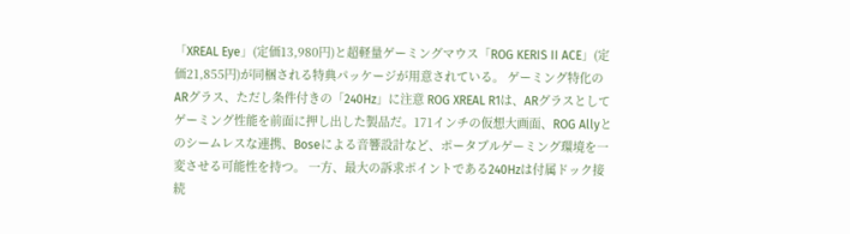「XREAL Eye」(定価13,980円)と超軽量ゲーミングマウス「ROG KERIS II ACE」(定価21,855円)が同梱される特典パッケージが用意されている。 ゲーミング特化のARグラス、ただし条件付きの「240Hz」に注意 ROG XREAL R1は、ARグラスとしてゲーミング性能を前面に押し出した製品だ。171インチの仮想大画面、ROG Allyとのシームレスな連携、Boseによる音響設計など、ポータブルゲーミング環境を一変させる可能性を持つ。 一方、最大の訴求ポイントである240Hzは付属ドック接続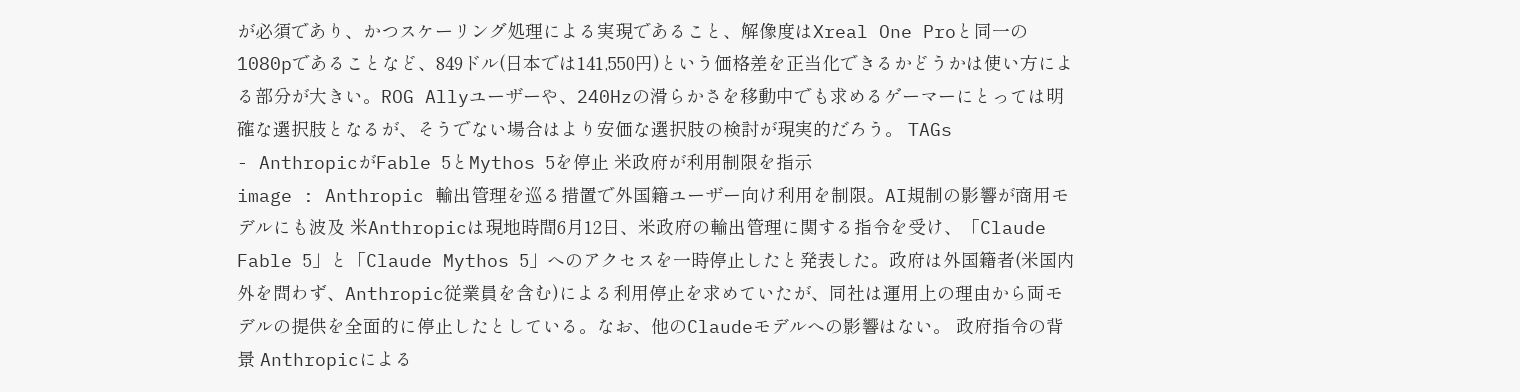が必須であり、かつスケーリング処理による実現であること、解像度はXreal One Proと同一の1080pであることなど、849ドル(日本では141,550円)という価格差を正当化できるかどうかは使い方による部分が大きい。ROG Allyユーザーや、240Hzの滑らかさを移動中でも求めるゲーマーにとっては明確な選択肢となるが、そうでない場合はより安価な選択肢の検討が現実的だろう。 TAGs
- AnthropicがFable 5とMythos 5を停止 米政府が利用制限を指示
image : Anthropic 輸出管理を巡る措置で外国籍ユーザー向け利用を制限。AI規制の影響が商用モデルにも波及 米Anthropicは現地時間6月12日、米政府の輸出管理に関する指令を受け、「Claude Fable 5」と「Claude Mythos 5」へのアクセスを一時停止したと発表した。政府は外国籍者(米国内外を問わず、Anthropic従業員を含む)による利用停止を求めていたが、同社は運用上の理由から両モデルの提供を全面的に停止したとしている。なお、他のClaudeモデルへの影響はない。 政府指令の背景 Anthropicによる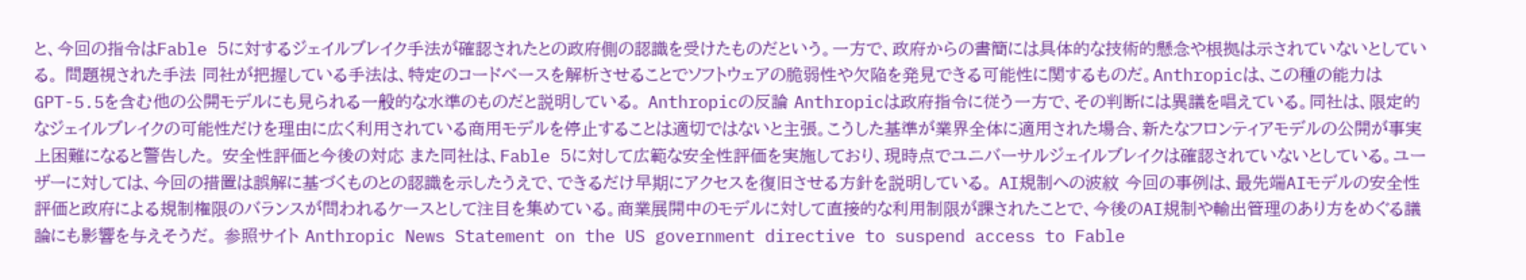と、今回の指令はFable 5に対するジェイルブレイク手法が確認されたとの政府側の認識を受けたものだという。一方で、政府からの書簡には具体的な技術的懸念や根拠は示されていないとしている。 問題視された手法 同社が把握している手法は、特定のコードベースを解析させることでソフトウェアの脆弱性や欠陥を発見できる可能性に関するものだ。Anthropicは、この種の能力はGPT-5.5を含む他の公開モデルにも見られる一般的な水準のものだと説明している。 Anthropicの反論 Anthropicは政府指令に従う一方で、その判断には異議を唱えている。同社は、限定的なジェイルブレイクの可能性だけを理由に広く利用されている商用モデルを停止することは適切ではないと主張。こうした基準が業界全体に適用された場合、新たなフロンティアモデルの公開が事実上困難になると警告した。 安全性評価と今後の対応 また同社は、Fable 5に対して広範な安全性評価を実施しており、現時点でユニバーサルジェイルブレイクは確認されていないとしている。ユーザーに対しては、今回の措置は誤解に基づくものとの認識を示したうえで、できるだけ早期にアクセスを復旧させる方針を説明している。 AI規制への波紋 今回の事例は、最先端AIモデルの安全性評価と政府による規制権限のバランスが問われるケースとして注目を集めている。商業展開中のモデルに対して直接的な利用制限が課されたことで、今後のAI規制や輸出管理のあり方をめぐる議論にも影響を与えそうだ。 参照サイト Anthropic News Statement on the US government directive to suspend access to Fable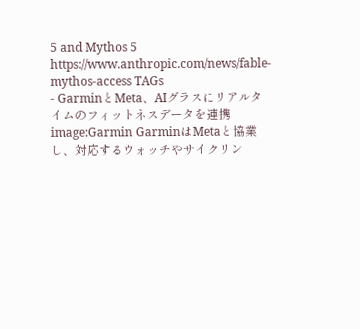5 and Mythos 5 https://www.anthropic.com/news/fable-mythos-access TAGs
- GarminとMeta、AIグラスにリアルタイムのフィットネスデータを連携
image:Garmin GarminはMetaと協業し、対応するウォッチやサイクリン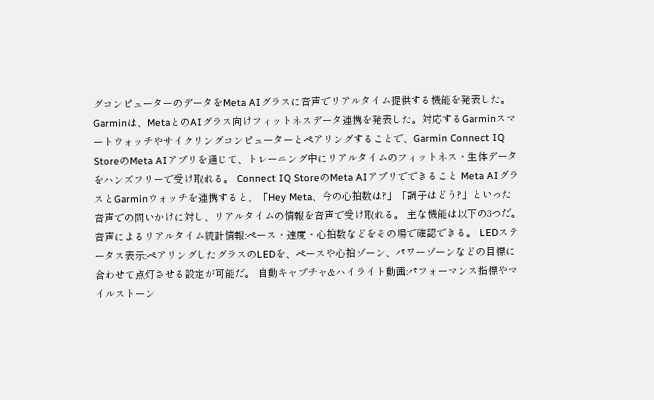グコンピューターのデータをMeta AIグラスに音声でリアルタイム提供する機能を発表した。 Garminは、MetaとのAIグラス向けフィットネスデータ連携を発表した。対応するGarminスマートウォッチやサイクリングコンピューターとペアリングすることで、Garmin Connect IQ StoreのMeta AIアプリを通じて、トレーニング中にリアルタイムのフィットネス・生体データをハンズフリーで受け取れる。 Connect IQ StoreのMeta AIアプリでできること Meta AIグラスとGarminウォッチを連携すると、「Hey Meta、今の心拍数は?」「調子はどう?」といった音声での問いかけに対し、リアルタイムの情報を音声で受け取れる。 主な機能は以下の3つだ。 音声によるリアルタイム統計情報:ペース・速度・心拍数などをその場で確認できる。 LEDステータス表示:ペアリングしたグラスのLEDを、ペースや心拍ゾーン、パワーゾーンなどの目標に合わせて点灯させる設定が可能だ。 自動キャプチャ&ハイライト動画:パフォーマンス指標やマイルストーン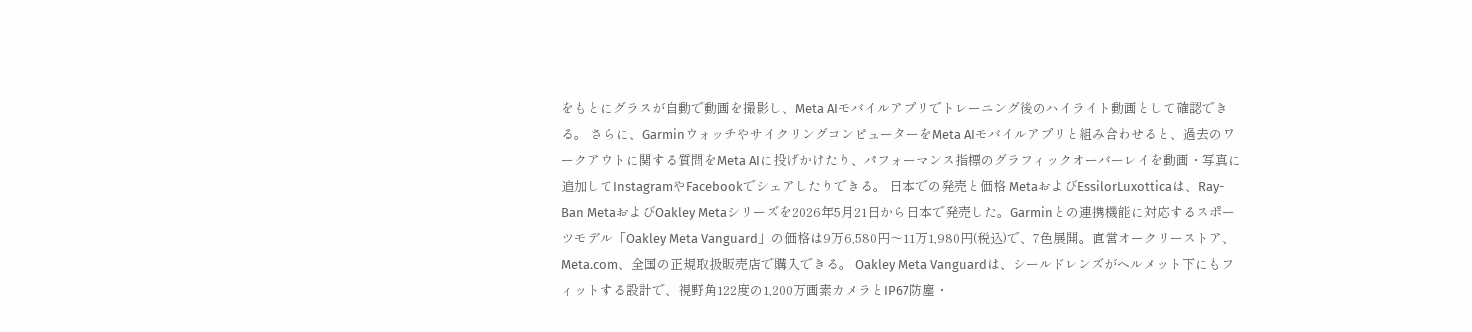をもとにグラスが自動で動画を撮影し、Meta AIモバイルアプリでトレーニング後のハイライト動画として確認できる。 さらに、GarminウォッチやサイクリングコンピューターをMeta AIモバイルアプリと組み合わせると、過去のワークアウトに関する質問をMeta AIに投げかけたり、パフォーマンス指標のグラフィックオーバーレイを動画・写真に追加してInstagramやFacebookでシェアしたりできる。 日本での発売と価格 MetaおよびEssilorLuxotticaは、Ray-Ban MetaおよびOakley Metaシリーズを2026年5月21日から日本で発売した。Garminとの連携機能に対応するスポーツモデル「Oakley Meta Vanguard」の価格は9万6,580円〜11万1,980円(税込)で、7色展開。直営オークリーストア、Meta.com、全国の正規取扱販売店で購入できる。 Oakley Meta Vanguardは、シールドレンズがヘルメット下にもフィットする設計で、視野角122度の1,200万画素カメラとIP67防塵・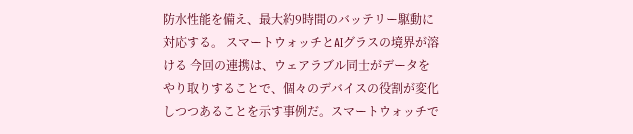防水性能を備え、最大約9時間のバッテリー駆動に対応する。 スマートウォッチとAIグラスの境界が溶ける 今回の連携は、ウェアラブル同士がデータをやり取りすることで、個々のデバイスの役割が変化しつつあることを示す事例だ。スマートウォッチで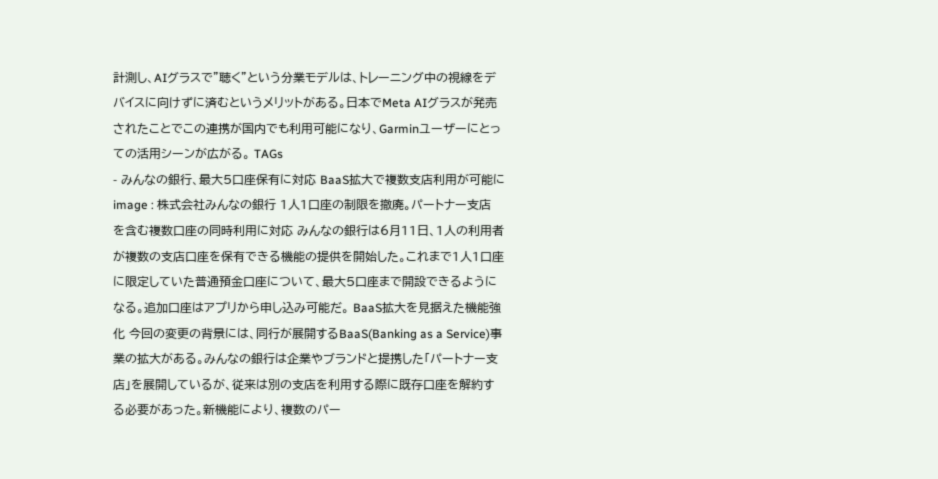計測し、AIグラスで"聴く"という分業モデルは、トレーニング中の視線をデバイスに向けずに済むというメリットがある。日本でMeta AIグラスが発売されたことでこの連携が国内でも利用可能になり、Garminユーザーにとっての活用シーンが広がる。 TAGs
- みんなの銀行、最大5口座保有に対応 BaaS拡大で複数支店利用が可能に
image : 株式会社みんなの銀行 1人1口座の制限を撤廃。パートナー支店を含む複数口座の同時利用に対応 みんなの銀行は6月11日、1人の利用者が複数の支店口座を保有できる機能の提供を開始した。これまで1人1口座に限定していた普通預金口座について、最大5口座まで開設できるようになる。追加口座はアプリから申し込み可能だ。 BaaS拡大を見据えた機能強化 今回の変更の背景には、同行が展開するBaaS(Banking as a Service)事業の拡大がある。みんなの銀行は企業やブランドと提携した「パートナー支店」を展開しているが、従来は別の支店を利用する際に既存口座を解約する必要があった。新機能により、複数のパー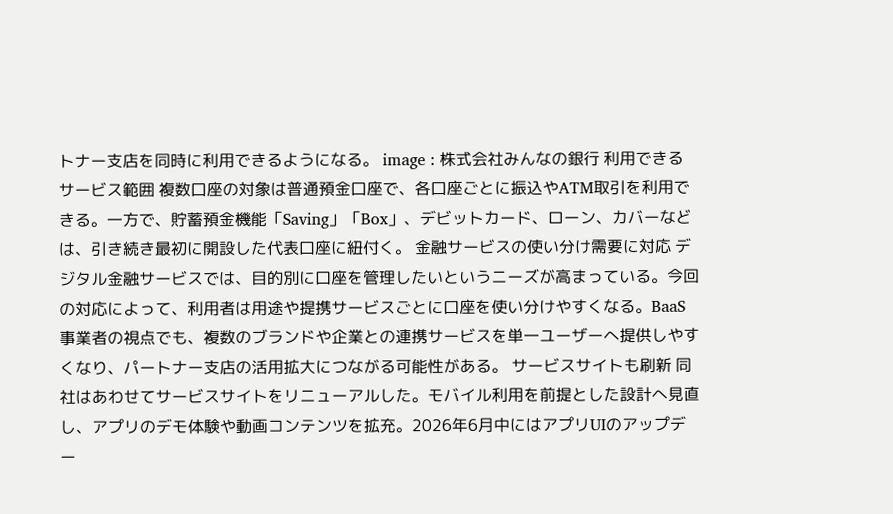トナー支店を同時に利用できるようになる。 image : 株式会社みんなの銀行 利用できるサービス範囲 複数口座の対象は普通預金口座で、各口座ごとに振込やATM取引を利用できる。一方で、貯蓄預金機能「Saving」「Box」、デビットカード、ローン、カバーなどは、引き続き最初に開設した代表口座に紐付く。 金融サービスの使い分け需要に対応 デジタル金融サービスでは、目的別に口座を管理したいというニーズが高まっている。今回の対応によって、利用者は用途や提携サービスごとに口座を使い分けやすくなる。BaaS事業者の視点でも、複数のブランドや企業との連携サービスを単一ユーザーへ提供しやすくなり、パートナー支店の活用拡大につながる可能性がある。 サービスサイトも刷新 同社はあわせてサービスサイトをリニューアルした。モバイル利用を前提とした設計へ見直し、アプリのデモ体験や動画コンテンツを拡充。2026年6月中にはアプリUIのアップデー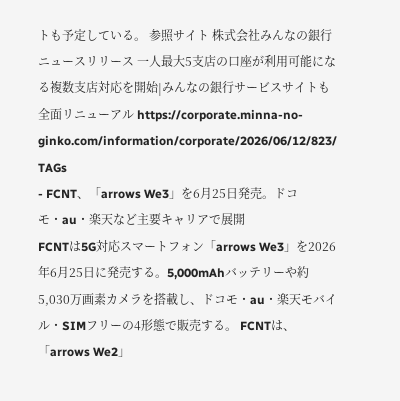トも予定している。 参照サイト 株式会社みんなの銀行 ニュースリリース 一人最大5支店の口座が利用可能になる複数支店対応を開始|みんなの銀行サービスサイトも全面リニューアル https://corporate.minna-no-ginko.com/information/corporate/2026/06/12/823/ TAGs
- FCNT、「arrows We3」を6月25日発売。ドコモ・au・楽天など主要キャリアで展開
FCNTは5G対応スマートフォン「arrows We3」を2026年6月25日に発売する。5,000mAhバッテリーや約5,030万画素カメラを搭載し、ドコモ・au・楽天モバイル・SIMフリーの4形態で販売する。 FCNTは、「arrows We2」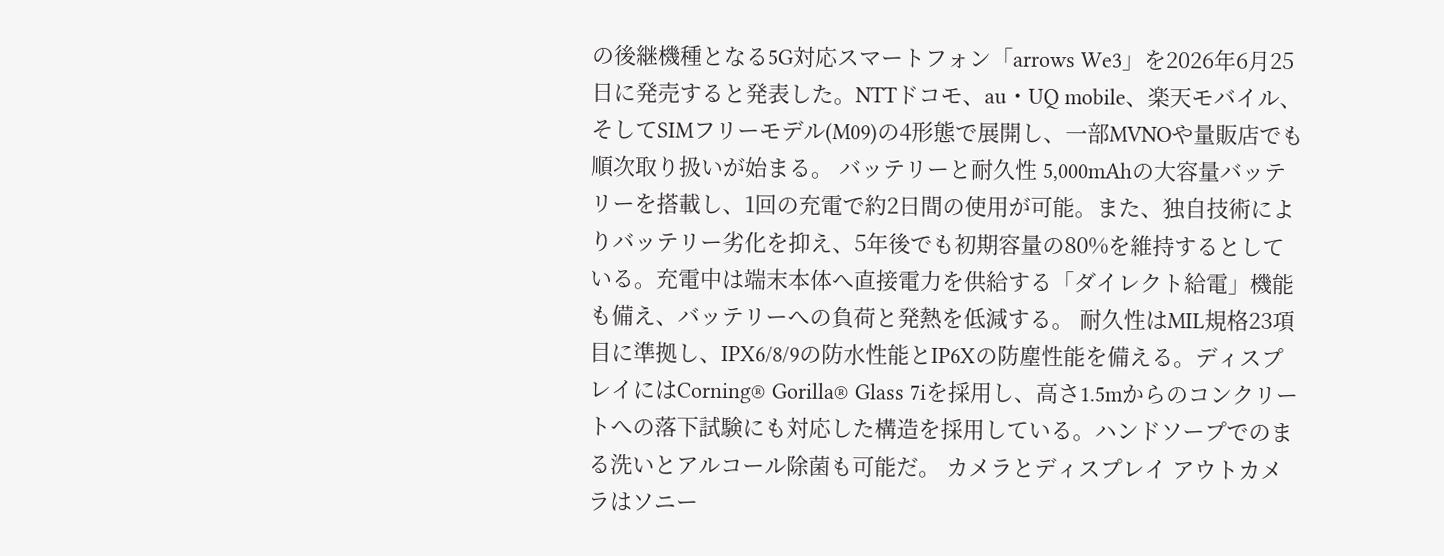の後継機種となる5G対応スマートフォン「arrows We3」を2026年6月25日に発売すると発表した。NTTドコモ、au・UQ mobile、楽天モバイル、そしてSIMフリーモデル(M09)の4形態で展開し、一部MVNOや量販店でも順次取り扱いが始まる。 バッテリーと耐久性 5,000mAhの大容量バッテリーを搭載し、1回の充電で約2日間の使用が可能。また、独自技術によりバッテリー劣化を抑え、5年後でも初期容量の80%を維持するとしている。充電中は端末本体へ直接電力を供給する「ダイレクト給電」機能も備え、バッテリーへの負荷と発熱を低減する。 耐久性はMIL規格23項目に準拠し、IPX6/8/9の防水性能とIP6Xの防塵性能を備える。ディスプレイにはCorning® Gorilla® Glass 7iを採用し、高さ1.5mからのコンクリートへの落下試験にも対応した構造を採用している。ハンドソープでのまる洗いとアルコール除菌も可能だ。 カメラとディスプレイ アウトカメラはソニー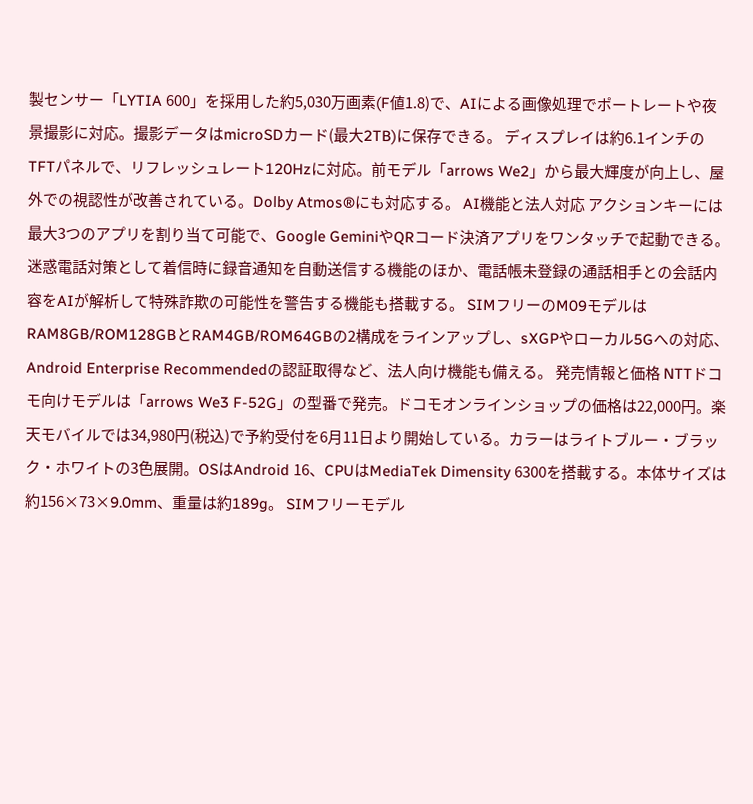製センサー「LYTIA 600」を採用した約5,030万画素(F値1.8)で、AIによる画像処理でポートレートや夜景撮影に対応。撮影データはmicroSDカード(最大2TB)に保存できる。 ディスプレイは約6.1インチのTFTパネルで、リフレッシュレート120Hzに対応。前モデル「arrows We2」から最大輝度が向上し、屋外での視認性が改善されている。Dolby Atmos®にも対応する。 AI機能と法人対応 アクションキーには最大3つのアプリを割り当て可能で、Google GeminiやQRコード決済アプリをワンタッチで起動できる。迷惑電話対策として着信時に録音通知を自動送信する機能のほか、電話帳未登録の通話相手との会話内容をAIが解析して特殊詐欺の可能性を警告する機能も搭載する。 SIMフリーのM09モデルはRAM8GB/ROM128GBとRAM4GB/ROM64GBの2構成をラインアップし、sXGPやローカル5Gへの対応、Android Enterprise Recommendedの認証取得など、法人向け機能も備える。 発売情報と価格 NTTドコモ向けモデルは「arrows We3 F-52G」の型番で発売。ドコモオンラインショップの価格は22,000円。楽天モバイルでは34,980円(税込)で予約受付を6月11日より開始している。カラーはライトブルー・ブラック・ホワイトの3色展開。OSはAndroid 16、CPUはMediaTek Dimensity 6300を搭載する。本体サイズは約156×73×9.0mm、重量は約189g。 SIMフリーモデル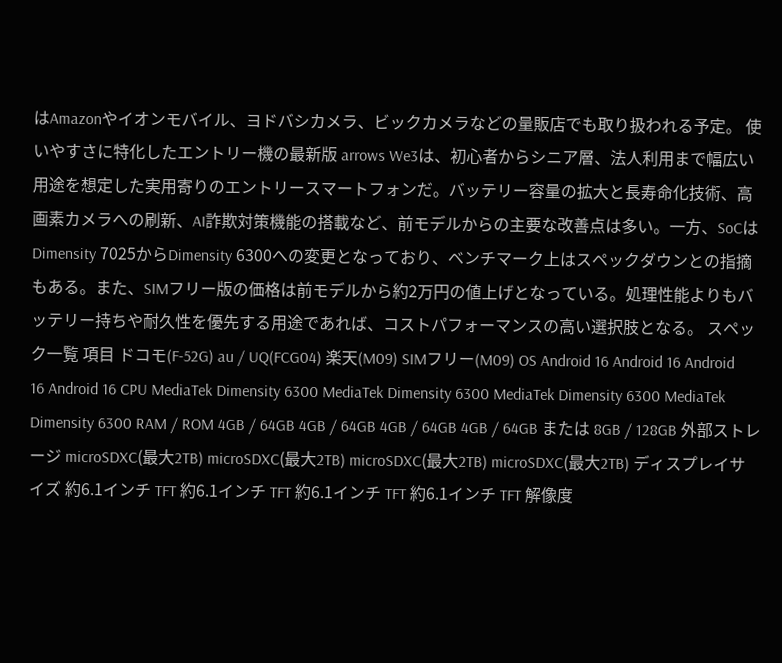はAmazonやイオンモバイル、ヨドバシカメラ、ビックカメラなどの量販店でも取り扱われる予定。 使いやすさに特化したエントリー機の最新版 arrows We3は、初心者からシニア層、法人利用まで幅広い用途を想定した実用寄りのエントリースマートフォンだ。バッテリー容量の拡大と長寿命化技術、高画素カメラへの刷新、AI詐欺対策機能の搭載など、前モデルからの主要な改善点は多い。一方、SoCはDimensity 7025からDimensity 6300への変更となっており、ベンチマーク上はスペックダウンとの指摘もある。また、SIMフリー版の価格は前モデルから約2万円の値上げとなっている。処理性能よりもバッテリー持ちや耐久性を優先する用途であれば、コストパフォーマンスの高い選択肢となる。 スペック一覧 項目 ドコモ(F-52G) au / UQ(FCG04) 楽天(M09) SIMフリー(M09) OS Android 16 Android 16 Android 16 Android 16 CPU MediaTek Dimensity 6300 MediaTek Dimensity 6300 MediaTek Dimensity 6300 MediaTek Dimensity 6300 RAM / ROM 4GB / 64GB 4GB / 64GB 4GB / 64GB 4GB / 64GB または 8GB / 128GB 外部ストレージ microSDXC(最大2TB) microSDXC(最大2TB) microSDXC(最大2TB) microSDXC(最大2TB) ディスプレイサイズ 約6.1インチ TFT 約6.1インチ TFT 約6.1インチ TFT 約6.1インチ TFT 解像度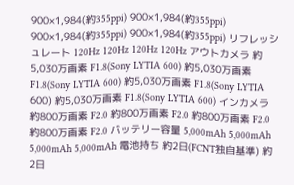900×1,984(約355ppi) 900×1,984(約355ppi) 900×1,984(約355ppi) 900×1,984(約355ppi) リフレッシュレート 120Hz 120Hz 120Hz 120Hz アウトカメラ 約5,030万画素 F1.8(Sony LYTIA 600) 約5,030万画素 F1.8(Sony LYTIA 600) 約5,030万画素 F1.8(Sony LYTIA 600) 約5,030万画素 F1.8(Sony LYTIA 600) インカメラ 約800万画素 F2.0 約800万画素 F2.0 約800万画素 F2.0 約800万画素 F2.0 バッテリー容量 5,000mAh 5,000mAh 5,000mAh 5,000mAh 電池持ち 約2日(FCNT独自基準) 約2日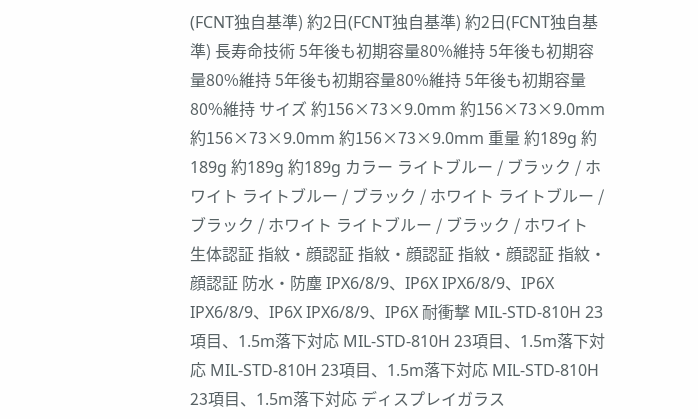(FCNT独自基準) 約2日(FCNT独自基準) 約2日(FCNT独自基準) 長寿命技術 5年後も初期容量80%維持 5年後も初期容量80%維持 5年後も初期容量80%維持 5年後も初期容量80%維持 サイズ 約156×73×9.0mm 約156×73×9.0mm 約156×73×9.0mm 約156×73×9.0mm 重量 約189g 約189g 約189g 約189g カラー ライトブルー / ブラック / ホワイト ライトブルー / ブラック / ホワイト ライトブルー / ブラック / ホワイト ライトブルー / ブラック / ホワイト 生体認証 指紋・顔認証 指紋・顔認証 指紋・顔認証 指紋・顔認証 防水・防塵 IPX6/8/9、IP6X IPX6/8/9、IP6X IPX6/8/9、IP6X IPX6/8/9、IP6X 耐衝撃 MIL-STD-810H 23項目、1.5m落下対応 MIL-STD-810H 23項目、1.5m落下対応 MIL-STD-810H 23項目、1.5m落下対応 MIL-STD-810H 23項目、1.5m落下対応 ディスプレイガラス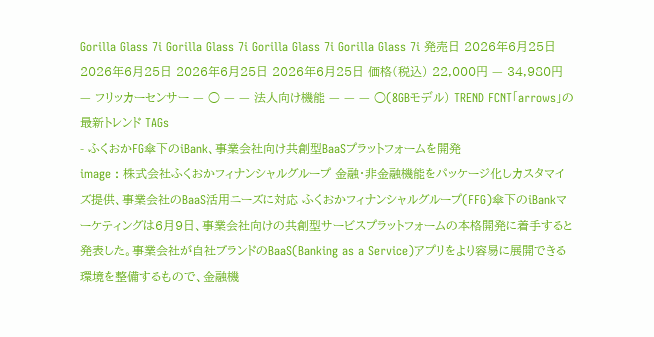Gorilla Glass 7i Gorilla Glass 7i Gorilla Glass 7i Gorilla Glass 7i 発売日 2026年6月25日 2026年6月25日 2026年6月25日 2026年6月25日 価格(税込) 22,000円 — 34,980円 — フリッカーセンサー — ○ — — 法人向け機能 — — — ○(8GBモデル) TREND FCNT「arrows」の最新トレンド TAGs
- ふくおかFG傘下のiBank、事業会社向け共創型BaaSプラットフォームを開発
image : 株式会社ふくおかフィナンシャルグループ 金融・非金融機能をパッケージ化しカスタマイズ提供、事業会社のBaaS活用ニーズに対応 ふくおかフィナンシャルグループ(FFG)傘下のiBankマーケティングは6月9日、事業会社向けの共創型サービスプラットフォームの本格開発に着手すると発表した。事業会社が自社ブランドのBaaS(Banking as a Service)アプリをより容易に展開できる環境を整備するもので、金融機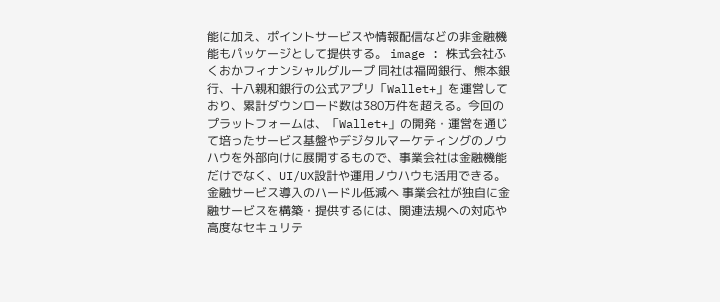能に加え、ポイントサービスや情報配信などの非金融機能もパッケージとして提供する。 image : 株式会社ふくおかフィナンシャルグループ 同社は福岡銀行、熊本銀行、十八親和銀行の公式アプリ「Wallet+」を運営しており、累計ダウンロード数は380万件を超える。今回のプラットフォームは、「Wallet+」の開発・運営を通じて培ったサービス基盤やデジタルマーケティングのノウハウを外部向けに展開するもので、事業会社は金融機能だけでなく、UI/UX設計や運用ノウハウも活用できる。 金融サービス導入のハードル低減へ 事業会社が独自に金融サービスを構築・提供するには、関連法規への対応や高度なセキュリテ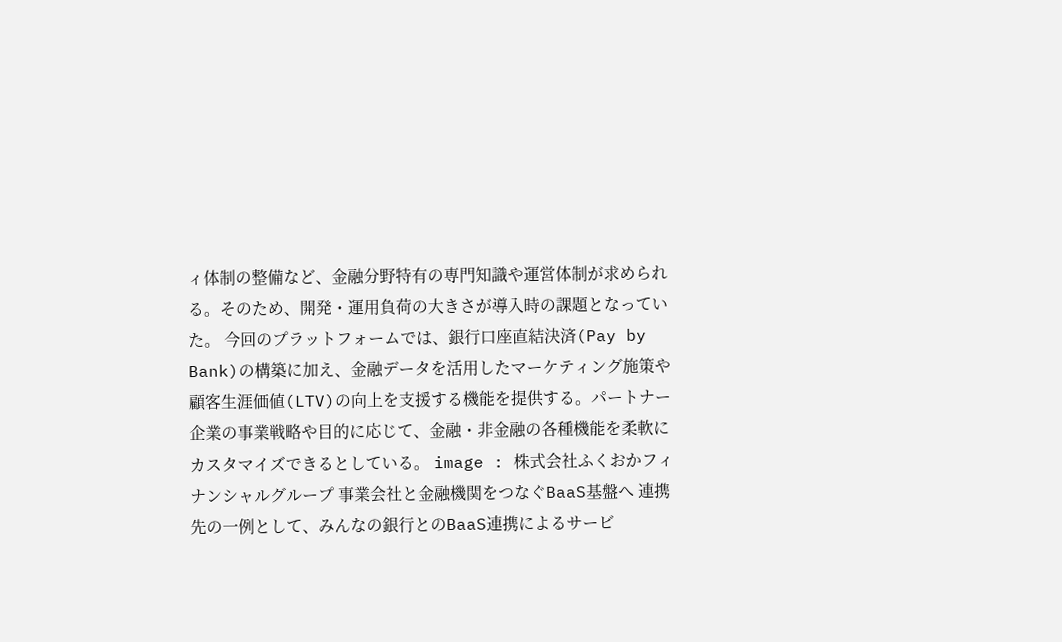ィ体制の整備など、金融分野特有の専門知識や運営体制が求められる。そのため、開発・運用負荷の大きさが導入時の課題となっていた。 今回のプラットフォームでは、銀行口座直結決済(Pay by Bank)の構築に加え、金融データを活用したマーケティング施策や顧客生涯価値(LTV)の向上を支援する機能を提供する。パートナー企業の事業戦略や目的に応じて、金融・非金融の各種機能を柔軟にカスタマイズできるとしている。 image : 株式会社ふくおかフィナンシャルグループ 事業会社と金融機関をつなぐBaaS基盤へ 連携先の一例として、みんなの銀行とのBaaS連携によるサービ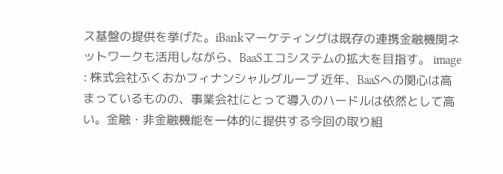ス基盤の提供を挙げた。iBankマーケティングは既存の連携金融機関ネットワークも活用しながら、BaaSエコシステムの拡大を目指す。 image : 株式会社ふくおかフィナンシャルグループ 近年、BaaSへの関心は高まっているものの、事業会社にとって導入のハードルは依然として高い。金融・非金融機能を一体的に提供する今回の取り組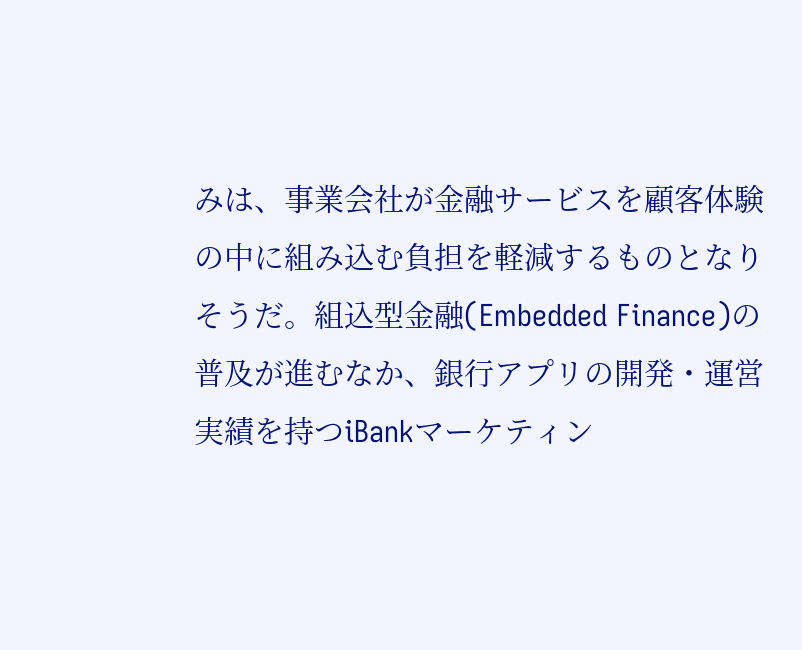みは、事業会社が金融サービスを顧客体験の中に組み込む負担を軽減するものとなりそうだ。組込型金融(Embedded Finance)の普及が進むなか、銀行アプリの開発・運営実績を持つiBankマーケティン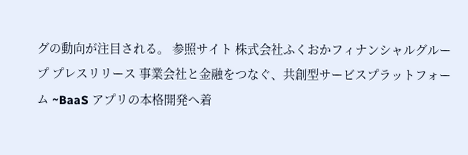グの動向が注目される。 参照サイト 株式会社ふくおかフィナンシャルグループ プレスリリース 事業会社と金融をつなぐ、共創型サービスプラットフォーム ~BaaS アプリの本格開発へ着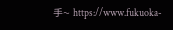手~ https://www.fukuoka-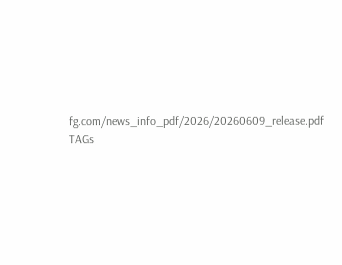fg.com/news_info_pdf/2026/20260609_release.pdf TAGs